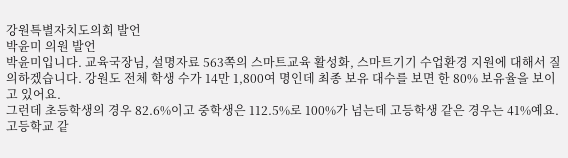강원특별자치도의회 발언
박윤미 의원 발언
박윤미입니다. 교육국장님, 설명자료 563쪽의 스마트교육 활성화, 스마트기기 수업환경 지원에 대해서 질의하겠습니다. 강원도 전체 학생 수가 14만 1,800여 명인데 최종 보유 대수를 보면 한 80% 보유율을 보이고 있어요.
그런데 초등학생의 경우 82.6%이고 중학생은 112.5%로 100%가 넘는데 고등학생 같은 경우는 41%예요. 고등학교 같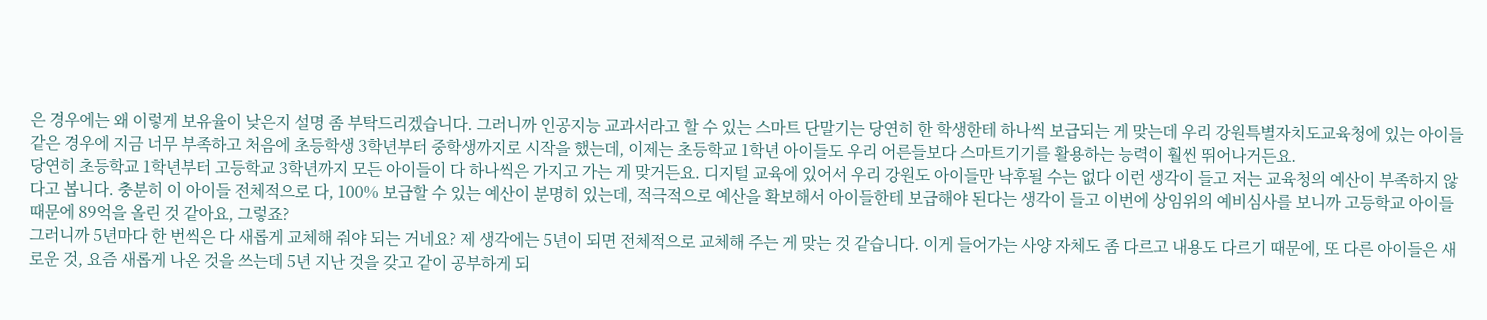은 경우에는 왜 이렇게 보유율이 낮은지 설명 좀 부탁드리겠습니다. 그러니까 인공지능 교과서라고 할 수 있는 스마트 단말기는 당연히 한 학생한테 하나씩 보급되는 게 맞는데 우리 강원특별자치도교육청에 있는 아이들 같은 경우에 지금 너무 부족하고 처음에 초등학생 3학년부터 중학생까지로 시작을 했는데, 이제는 초등학교 1학년 아이들도 우리 어른들보다 스마트기기를 활용하는 능력이 훨씬 뛰어나거든요.
당연히 초등학교 1학년부터 고등학교 3학년까지 모든 아이들이 다 하나씩은 가지고 가는 게 맞거든요. 디지털 교육에 있어서 우리 강원도 아이들만 낙후될 수는 없다 이런 생각이 들고 저는 교육청의 예산이 부족하지 않다고 봅니다. 충분히 이 아이들 전체적으로 다, 100% 보급할 수 있는 예산이 분명히 있는데, 적극적으로 예산을 확보해서 아이들한테 보급해야 된다는 생각이 들고 이번에 상임위의 예비심사를 보니까 고등학교 아이들 때문에 89억을 올린 것 같아요, 그렇죠?
그러니까 5년마다 한 번씩은 다 새롭게 교체해 줘야 되는 거네요? 제 생각에는 5년이 되면 전체적으로 교체해 주는 게 맞는 것 같습니다. 이게 들어가는 사양 자체도 좀 다르고 내용도 다르기 때문에, 또 다른 아이들은 새로운 것, 요즘 새롭게 나온 것을 쓰는데 5년 지난 것을 갖고 같이 공부하게 되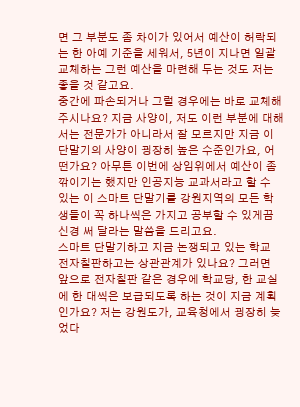면 그 부분도 좀 차이가 있어서 예산이 허락되는 한 아예 기준을 세워서, 5년이 지나면 일괄 교체하는 그런 예산을 마련해 두는 것도 저는 좋을 것 같고요.
중간에 파손되거나 그럴 경우에는 바로 교체해 주시나요? 지금 사양이, 저도 이런 부분에 대해서는 전문가가 아니라서 잘 모르지만 지금 이 단말기의 사양이 굉장히 높은 수준인가요, 어떤가요? 아무튼 이번에 상임위에서 예산이 좀 깎이기는 했지만 인공지능 교과서라고 할 수 있는 이 스마트 단말기를 강원지역의 모든 학생들이 꼭 하나씩은 가지고 공부할 수 있게끔 신경 써 달라는 말씀을 드리고요.
스마트 단말기하고 지금 논쟁되고 있는 학교 전자칠판하고는 상관관계가 있나요? 그러면 앞으로 전자칠판 같은 경우에 학교당, 한 교실에 한 대씩은 보급되도록 하는 것이 지금 계획인가요? 저는 강원도가, 교육청에서 굉장히 늦었다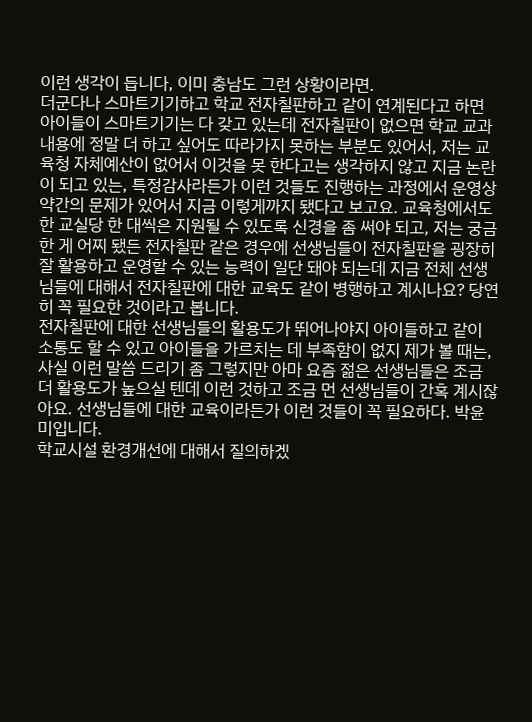이런 생각이 듭니다, 이미 충남도 그런 상황이라면.
더군다나 스마트기기하고 학교 전자칠판하고 같이 연계된다고 하면 아이들이 스마트기기는 다 갖고 있는데 전자칠판이 없으면 학교 교과 내용에 정말 더 하고 싶어도 따라가지 못하는 부분도 있어서, 저는 교육청 자체예산이 없어서 이것을 못 한다고는 생각하지 않고 지금 논란이 되고 있는, 특정감사라든가 이런 것들도 진행하는 과정에서 운영상 약간의 문제가 있어서 지금 이렇게까지 됐다고 보고요. 교육청에서도 한 교실당 한 대씩은 지원될 수 있도록 신경을 좀 써야 되고, 저는 궁금한 게 어찌 됐든 전자칠판 같은 경우에 선생님들이 전자칠판을 굉장히 잘 활용하고 운영할 수 있는 능력이 일단 돼야 되는데 지금 전체 선생님들에 대해서 전자칠판에 대한 교육도 같이 병행하고 계시나요? 당연히 꼭 필요한 것이라고 봅니다.
전자칠판에 대한 선생님들의 활용도가 뛰어나야지 아이들하고 같이 소통도 할 수 있고 아이들을 가르치는 데 부족함이 없지 제가 볼 때는, 사실 이런 말씀 드리기 좀 그렇지만 아마 요즘 젊은 선생님들은 조금 더 활용도가 높으실 텐데 이런 것하고 조금 먼 선생님들이 간혹 계시잖아요. 선생님들에 대한 교육이라든가 이런 것들이 꼭 필요하다. 박윤미입니다.
학교시설 환경개선에 대해서 질의하겠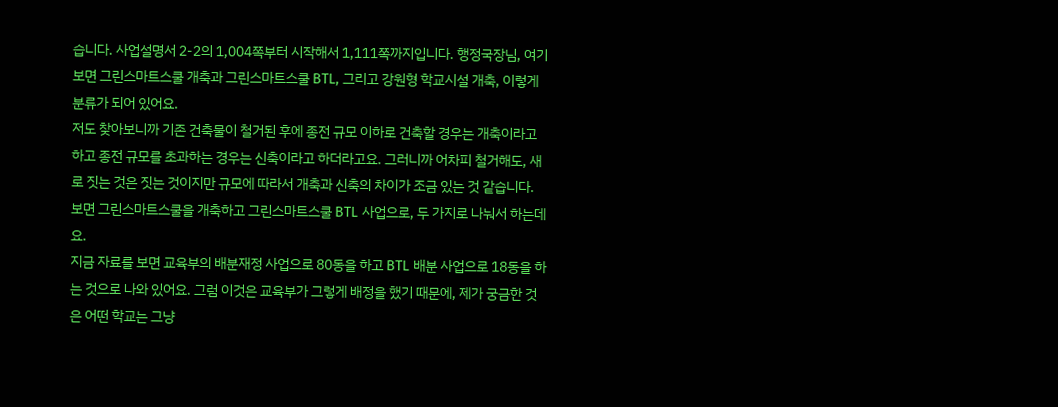습니다. 사업설명서 2-2의 1,004쪽부터 시작해서 1,111쪽까지입니다. 행정국장님, 여기 보면 그린스마트스쿨 개축과 그린스마트스쿨 BTL, 그리고 강원형 학교시설 개축, 이렇게 분류가 되어 있어요.
저도 찾아보니까 기존 건축물이 철거된 후에 종전 규모 이하로 건축할 경우는 개축이라고 하고 종전 규모를 초과하는 경우는 신축이라고 하더라고요. 그러니까 어차피 철거해도, 새로 짓는 것은 짓는 것이지만 규모에 따라서 개축과 신축의 차이가 조금 있는 것 같습니다. 보면 그린스마트스쿨을 개축하고 그린스마트스쿨 BTL 사업으로, 두 가지로 나눠서 하는데요.
지금 자료를 보면 교육부의 배분재정 사업으로 80동을 하고 BTL 배분 사업으로 18동을 하는 것으로 나와 있어요. 그럼 이것은 교육부가 그렇게 배정을 했기 때문에, 제가 궁금한 것은 어떤 학교는 그냥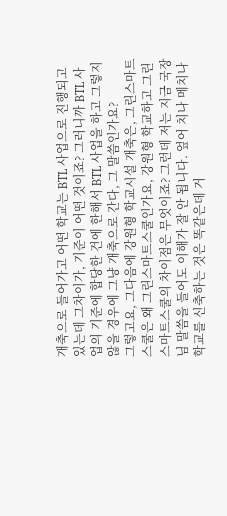개축으로 들어가고 어떤 학교는 BTL 사업으로 진행되고 있는데 그차이가, 기준이 어떤 것이죠? 그러니까 BTL 사업의 기준에 합당한 건에 한해서 BTL 사업을 하고 그렇지 않을 경우에 그냥 개축으로 간다, 그 말씀인가요?
그렇고요, 그다음에 강원형 학교시설 개축은, 그린스마트스쿨은 왜 그린스마트스쿨인가요, 강원형 학교하고 그린스마트스쿨의 차이점은 무엇이죠? 그런데 저는 지금 국장님 말씀을 들어도 이해가 잘 안 됩니다. 엎어 치나 메치나 학교를 신축하는 것은 똑같은데 거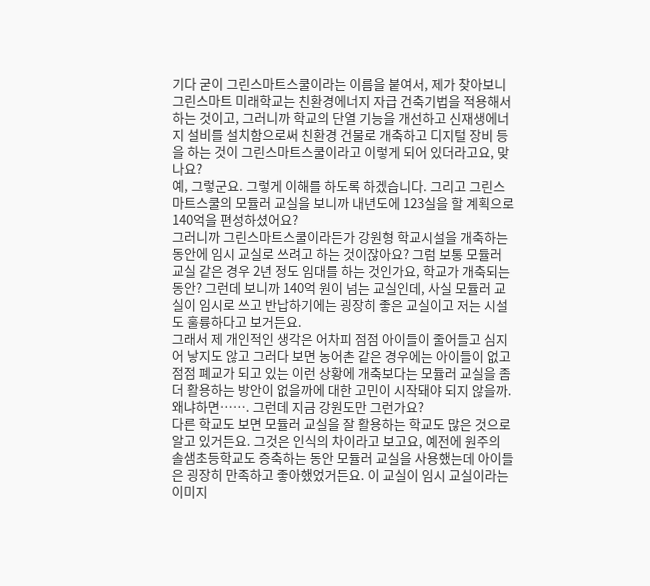기다 굳이 그린스마트스쿨이라는 이름을 붙여서, 제가 찾아보니 그린스마트 미래학교는 친환경에너지 자급 건축기법을 적용해서 하는 것이고, 그러니까 학교의 단열 기능을 개선하고 신재생에너지 설비를 설치함으로써 친환경 건물로 개축하고 디지털 장비 등을 하는 것이 그린스마트스쿨이라고 이렇게 되어 있더라고요, 맞나요?
예, 그렇군요. 그렇게 이해를 하도록 하겠습니다. 그리고 그린스마트스쿨의 모듈러 교실을 보니까 내년도에 123실을 할 계획으로 140억을 편성하셨어요?
그러니까 그린스마트스쿨이라든가 강원형 학교시설을 개축하는 동안에 임시 교실로 쓰려고 하는 것이잖아요? 그럼 보통 모듈러 교실 같은 경우 2년 정도 임대를 하는 것인가요, 학교가 개축되는 동안? 그런데 보니까 140억 원이 넘는 교실인데, 사실 모듈러 교실이 임시로 쓰고 반납하기에는 굉장히 좋은 교실이고 저는 시설도 훌륭하다고 보거든요.
그래서 제 개인적인 생각은 어차피 점점 아이들이 줄어들고 심지어 낳지도 않고 그러다 보면 농어촌 같은 경우에는 아이들이 없고 점점 폐교가 되고 있는 이런 상황에 개축보다는 모듈러 교실을 좀 더 활용하는 방안이 없을까에 대한 고민이 시작돼야 되지 않을까. 왜냐하면……. 그런데 지금 강원도만 그런가요?
다른 학교도 보면 모듈러 교실을 잘 활용하는 학교도 많은 것으로 알고 있거든요. 그것은 인식의 차이라고 보고요, 예전에 원주의 솔샘초등학교도 증축하는 동안 모듈러 교실을 사용했는데 아이들은 굉장히 만족하고 좋아했었거든요. 이 교실이 임시 교실이라는 이미지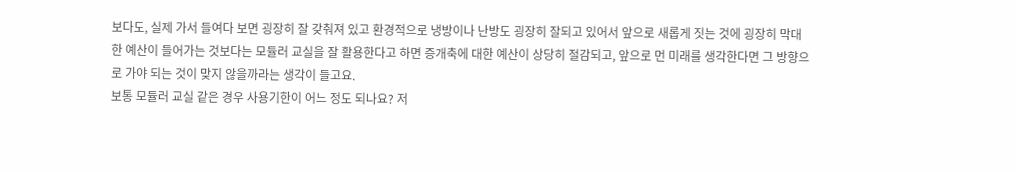보다도, 실제 가서 들여다 보면 굉장히 잘 갖춰져 있고 환경적으로 냉방이나 난방도 굉장히 잘되고 있어서 앞으로 새롭게 짓는 것에 굉장히 막대한 예산이 들어가는 것보다는 모듈러 교실을 잘 활용한다고 하면 증개축에 대한 예산이 상당히 절감되고, 앞으로 먼 미래를 생각한다면 그 방향으로 가야 되는 것이 맞지 않을까라는 생각이 들고요.
보통 모듈러 교실 같은 경우 사용기한이 어느 정도 되나요? 저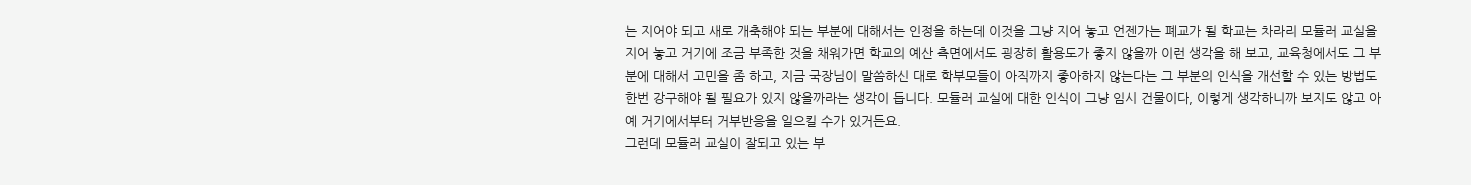는 지어야 되고 새로 개축해야 되는 부분에 대해서는 인정을 하는데 이것을 그냥 지어 놓고 언젠가는 폐교가 될 학교는 차라리 모듈러 교실을 지어 놓고 거기에 조금 부족한 것을 채워가면 학교의 예산 측면에서도 굉장히 활용도가 좋지 않을까 이런 생각을 해 보고, 교육청에서도 그 부분에 대해서 고민을 좀 하고, 지금 국장님이 말씀하신 대로 학부모들이 아직까지 좋아하지 않는다는 그 부분의 인식을 개선할 수 있는 방법도 한번 강구해야 될 필요가 있지 않을까라는 생각이 듭니다. 모듈러 교실에 대한 인식이 그냥 임시 건물이다, 이렇게 생각하니까 보지도 않고 아예 거기에서부터 거부반응을 일으킬 수가 있거든요.
그런데 모듈러 교실이 잘되고 있는 부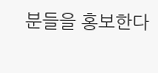분들을 홍보한다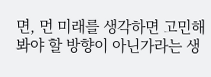면, 먼 미래를 생각하면 고민해 봐야 할 방향이 아닌가라는 생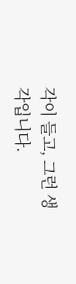각이 들고, 그런 생각입니다.